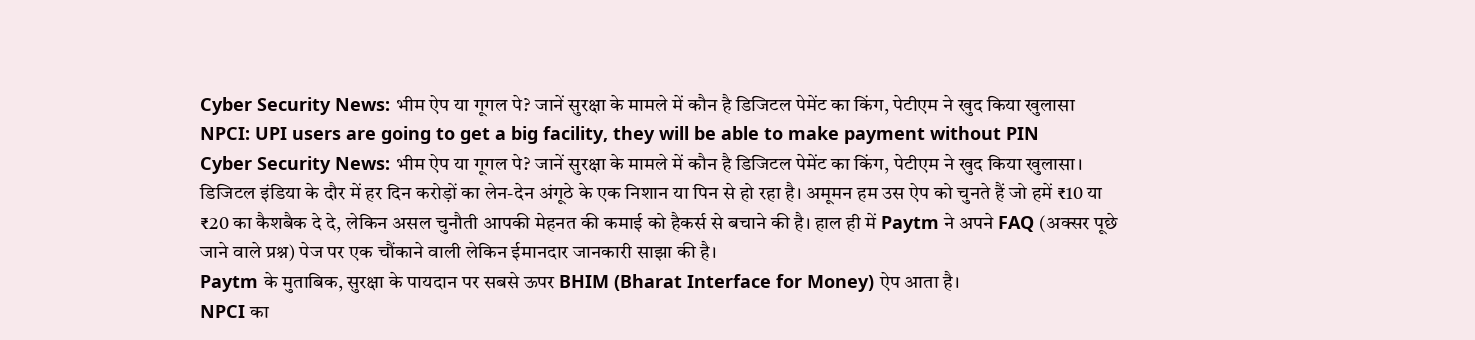Cyber Security News: भीम ऐप या गूगल पे? जानें सुरक्षा के मामले में कौन है डिजिटल पेमेंट का किंग, पेटीएम ने खुद किया खुलासा
NPCI: UPI users are going to get a big facility, they will be able to make payment without PIN
Cyber Security News: भीम ऐप या गूगल पे? जानें सुरक्षा के मामले में कौन है डिजिटल पेमेंट का किंग, पेटीएम ने खुद किया खुलासा। डिजिटल इंडिया के दौर में हर दिन करोड़ों का लेन-देन अंगूठे के एक निशान या पिन से हो रहा है। अमूमन हम उस ऐप को चुनते हैं जो हमें ₹10 या ₹20 का कैशबैक दे दे, लेकिन असल चुनौती आपकी मेहनत की कमाई को हैकर्स से बचाने की है। हाल ही में Paytm ने अपने FAQ (अक्सर पूछे जाने वाले प्रश्न) पेज पर एक चौंकाने वाली लेकिन ईमानदार जानकारी साझा की है।
Paytm के मुताबिक, सुरक्षा के पायदान पर सबसे ऊपर BHIM (Bharat Interface for Money) ऐप आता है।
NPCI का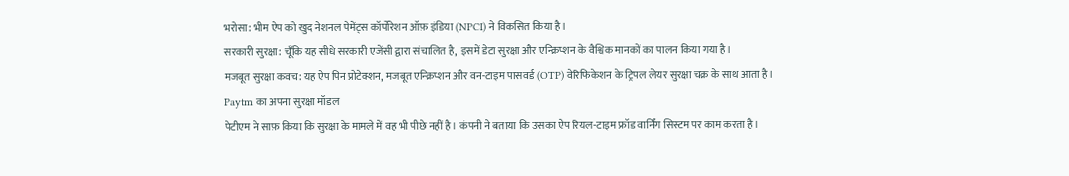भरोसा: भीम ऐप को खुद नेशनल पेमेंट्स कॉर्पोरेशन ऑफ़ इंडिया (NPCI) ने विकसित किया है।
सरकारी सुरक्षा: चूँकि यह सीधे सरकारी एजेंसी द्वारा संचालित है, इसमें डेटा सुरक्षा और एन्क्रिप्शन के वैश्विक मानकों का पालन किया गया है।
मजबूत सुरक्षा कवच: यह ऐप पिन प्रोटेक्शन, मजबूत एन्क्रिप्शन और वन-टाइम पासवर्ड (OTP) वेरिफिकेशन के ट्रिपल लेयर सुरक्षा चक्र के साथ आता है।
Paytm का अपना सुरक्षा मॉडल
पेटीएम ने साफ़ किया कि सुरक्षा के मामले में वह भी पीछे नहीं है। कंपनी ने बताया कि उसका ऐप रियल-टाइम फ्रॉड वार्निंग सिस्टम पर काम करता है।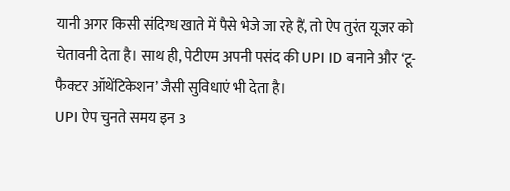यानी अगर किसी संदिग्ध खाते में पैसे भेजे जा रहे हैं, तो ऐप तुरंत यूजर को चेतावनी देता है। साथ ही, पेटीएम अपनी पसंद की UPI ID बनाने और ‘टू-फैक्टर ऑथेंटिकेशन’ जैसी सुविधाएं भी देता है।
UPI ऐप चुनते समय इन 3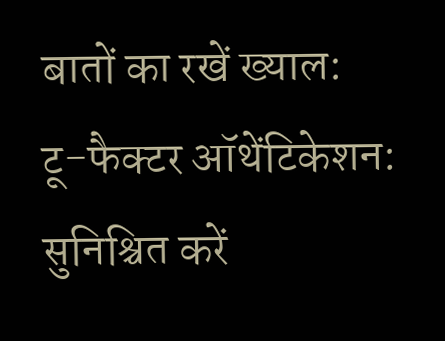बातों का रखें ख्याल:
टू-फैक्टर ऑथेंटिकेशन: सुनिश्चित करें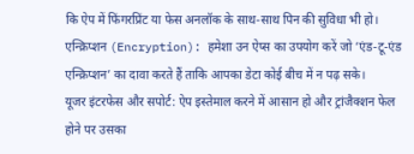कि ऐप में फिंगरप्रिंट या फेस अनलॉक के साथ-साथ पिन की सुविधा भी हो।
एन्क्रिप्शन (Encryption): हमेशा उन ऐप्स का उपयोग करें जो ‘एंड-टू-एंड एन्क्रिप्शन’ का दावा करते हैं ताकि आपका डेटा कोई बीच में न पढ़ सके।
यूजर इंटरफेस और सपोर्ट: ऐप इस्तेमाल करने में आसान हो और ट्रांजैक्शन फेल होने पर उसका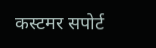कस्टमर सपोर्ट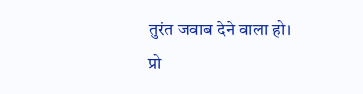तुरंत जवाब देने वाला हो।
प्रो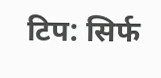टिप: सिर्फ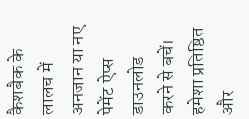कैशबैक के लालच में अनजान या नए पेमेंट ऐप्स डाउनलोड करने से बचें। हमेशा प्रतिष्ठित और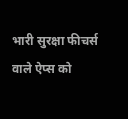भारी सुरक्षा फीचर्स वाले ऐप्स को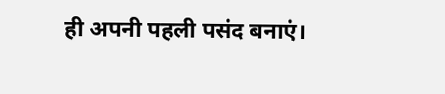ही अपनी पहली पसंद बनाएं।